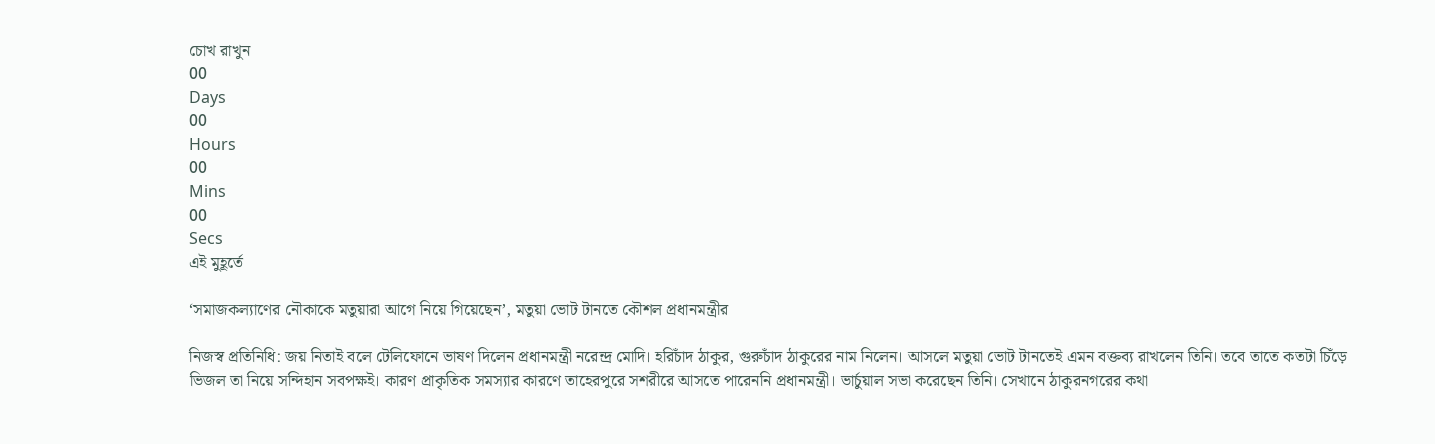চোখ রাখুন
00
Days
00
Hours
00
Mins
00
Secs
এই মুহূর্তে

‘সমাজকল্যাণের নৌকাকে মতুয়ারা আগে নিয়ে গিয়েছেন’, মতুয়া ভোট টানতে কৌশল প্রধানমন্ত্রীর

নিজস্ব প্রতিনিধি: জয় নিতাই বলে টেলিফোনে ভাষণ দিলেন প্রধানমন্ত্রী নরেন্দ্র মোদি। হরিচাঁদ ঠাকুর, গুরুচাঁদ ঠাকুরের নাম নিলেন। আসলে মতুয়া ভোট টানতেই এমন বক্তব্য রাখলেন তিনি। তবে তাতে কতটা চিঁড়ে ভিজল তা নিয়ে সন্দিহান সবপক্ষই। কারণ প্রাকৃতিক সমস্যার কারণে তাহেরপুরে সশরীরে আসতে পারেননি প্রধানমন্ত্রী। ভার্চুয়াল সভা করেছেন তিনি। সেখানে ঠাকুরনগরের কথা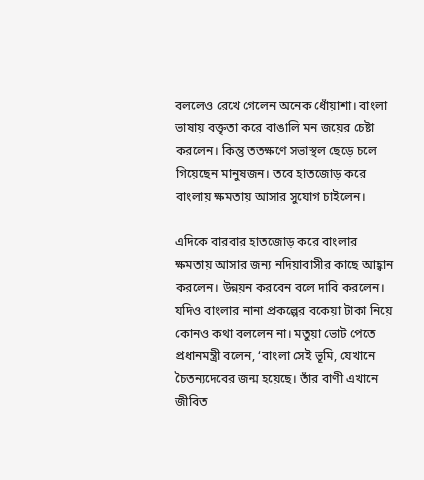বললেও রেখে গেলেন অনেক ধোঁয়াশা। বাংলা ভাষায় বক্তৃতা করে বাঙালি মন জয়ের চেষ্টা করলেন। কিন্তু ততক্ষণে সভাস্থল ছেড়ে চলে গিয়েছেন মানুষজন। তবে হাতজোড় করে বাংলায় ক্ষমতায় আসার সুযোগ চাইলেন।

এদিকে বারবার হাতজোড় করে বাংলার ক্ষমতায় আসার জন্য নদিয়াবাসীর কাছে আহ্বান করলেন। উন্নয়ন করবেন বলে দাবি করলেন। যদিও বাংলার নানা প্রকল্পের বকেয়া টাকা নিয়ে কোনও কথা বললেন না। মতুয়া ভোট পেতে প্রধানমন্ত্রী বলেন, ‘বাংলা সেই ভূমি, যেখানে চৈতন্যদেবের জন্ম হয়েছে। তাঁর বাণী এখানে জীবিত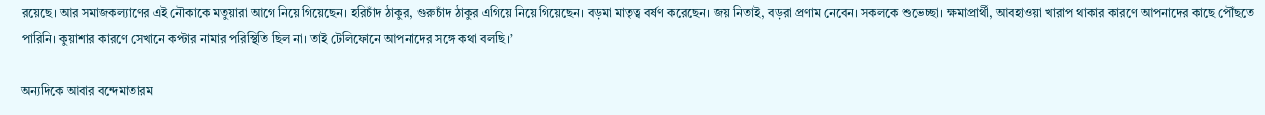রয়েছে। আর সমাজকল্যাণের এই নৌকাকে মতুয়ারা আগে নিয়ে গিয়েছেন। হরিচাঁদ ঠাকুর, গুরুচাঁদ ঠাকুর এগিয়ে নিয়ে গিয়েছেন। বড়মা মাতৃত্ব বর্ষণ করেছেন। জয় নিতাই, বড়রা প্রণাম নেবেন। সকলকে শুভেচ্ছা। ক্ষমাপ্রার্থী, আবহাওয়া খারাপ থাকার কারণে আপনাদের কাছে পৌঁছতে পারিনি। কুয়াশার কারণে সেখানে কপ্টার নামার পরিস্থিতি ছিল না। তাই টেলিফোনে আপনাদের সঙ্গে কথা বলছি।’

অন্যদিকে আবার বন্দেমাতারম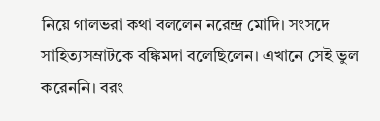নিয়ে গালভরা কথা বললেন নরেন্দ্র মোদি। সংসদে সাহিত্যসম্রাটকে বঙ্কিমদা বলেছিলেন। এখানে সেই ভুল করেননি। বরং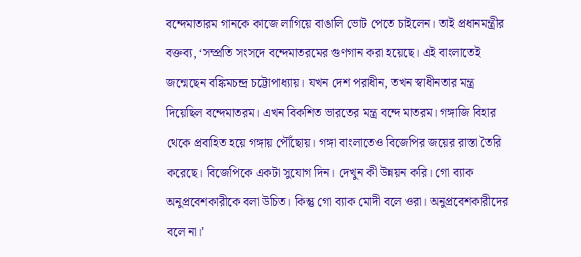বন্দেমাতারম গানকে কাজে লাগিয়ে বাঙালি ভোট পেতে চাইলেন। তাই প্রধানমন্ত্রীর বক্তব্য, ‘সম্প্রতি সংসদে বন্দেমাতরমের গুণগান করা হয়েছে। এই বাংলাতেই জন্মেছেন বঙ্কিমচন্দ্র চট্টোপাধ্যায়। যখন দেশ পরাধীন, তখন স্বাধীনতার মন্ত্র দিয়েছিল বন্দেমাতরম। এখন বিকশিত ভারতের মন্ত্র বন্দে মাতরম। গঙ্গাজি বিহার থেকে প্রবাহিত হয়ে গঙ্গায় পৌঁছোয়। গঙ্গা বাংলাতেও বিজেপির জয়ের রাস্তা তৈরি করেছে। বিজেপিকে একটা সুযোগ দিন। দেখুন কী উন্নয়ন করি। গো ব্যাক অনুপ্রবেশকারীকে বলা উচিত। কিন্তু গো ব্যাক মোদী বলে ওরা। অনুপ্রবেশকারীদের বলে না।’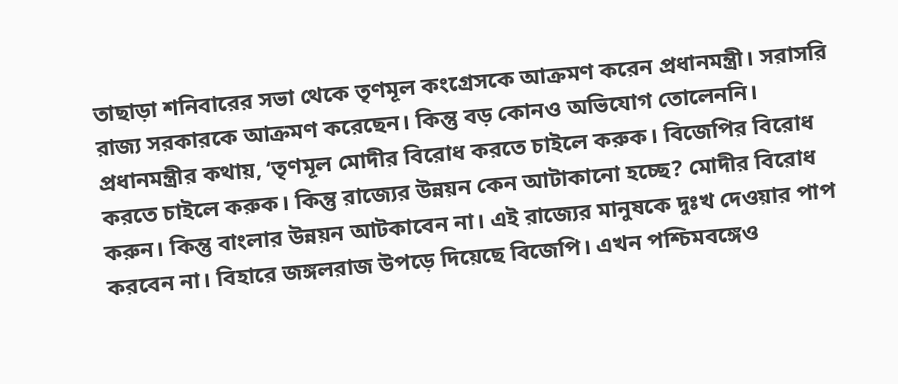তাছাড়া শনিবারের সভা থেকে তৃণমূল কংগ্রেসকে আক্রমণ করেন প্রধানমন্ত্রী। সরাসরি রাজ্য সরকারকে আক্রমণ করেছেন। কিন্তু বড় কোনও অভিযোগ তোলেননি। প্রধানমন্ত্রীর কথায়, ‘তৃণমূল মোদীর বিরোধ করতে চাইলে করুক। বিজেপির বিরোধ করতে চাইলে করুক। কিন্তু রাজ্যের উন্নয়ন কেন আটাকানো হচ্ছে? মোদীর বিরোধ করুন। কিন্তু বাংলার উন্নয়ন আটকাবেন না। এই রাজ্যের মানুষকে দুঃখ দেওয়ার পাপ করবেন না। বিহারে জঙ্গলরাজ উপড়ে দিয়েছে বিজেপি। এখন পশ্চিমবঙ্গেও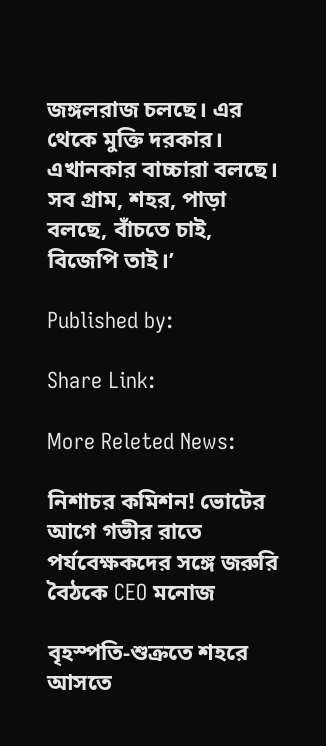জঙ্গলরাজ চলছে। এর থেকে মুক্তি দরকার। এখানকার বাচ্চারা বলছে। সব গ্রাম, শহর, পাড়া বলছে, বাঁচতে চাই, বিজেপি তাই।’

Published by:

Share Link:

More Releted News:

নিশাচর কমিশন! ভোটের আগে গভীর রাতে পর্যবেক্ষকদের সঙ্গে জরুরি বৈঠকে CEO মনোজ

বৃহস্পতি-শুক্রতে শহরে আসতে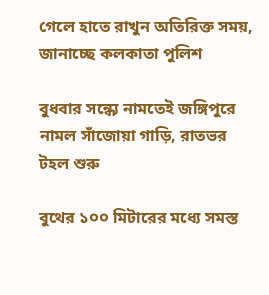গেলে হাতে রাখুন অতিরিক্ত সময়, জানাচ্ছে কলকাতা পুলিশ

বুধবার সন্ধ্যে নামতেই জঙ্গিপুরে নামল সাঁজোয়া গাড়ি, রাতভর টহল শুরু

বুথের ১০০ মিটারের মধ্যে সমস্ত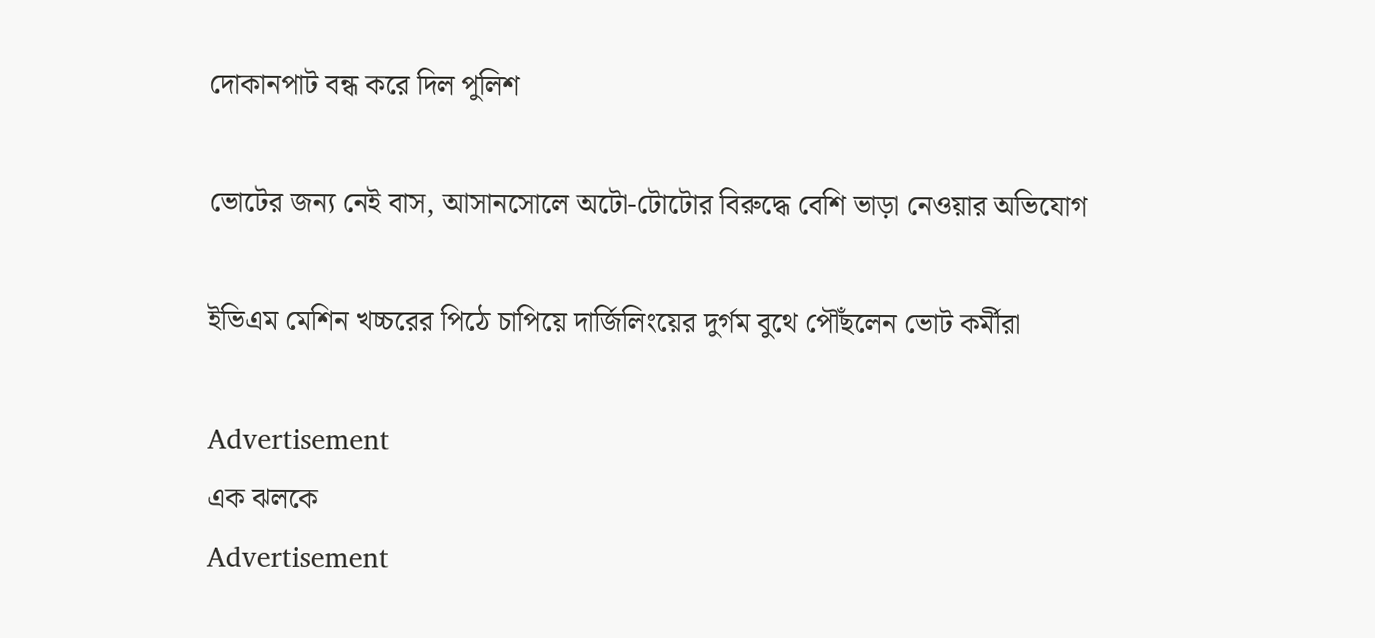দোকানপাট বন্ধ করে দিল পুলিশ

ভোটের জন্য নেই বাস, আসানসোলে অটো-টোটোর বিরুদ্ধে বেশি ভাড়া নেওয়ার অভিযোগ

ইভিএম মেশিন খচ্চরের পিঠে চাপিয়ে দার্জিলিংয়ের দুর্গম বুথে পৌঁছলেন ভোট কর্মীরা

Advertisement
এক ঝলকে
Advertisement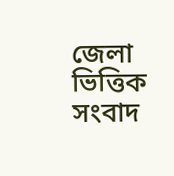জেলা ভিত্তিক সংবাদ